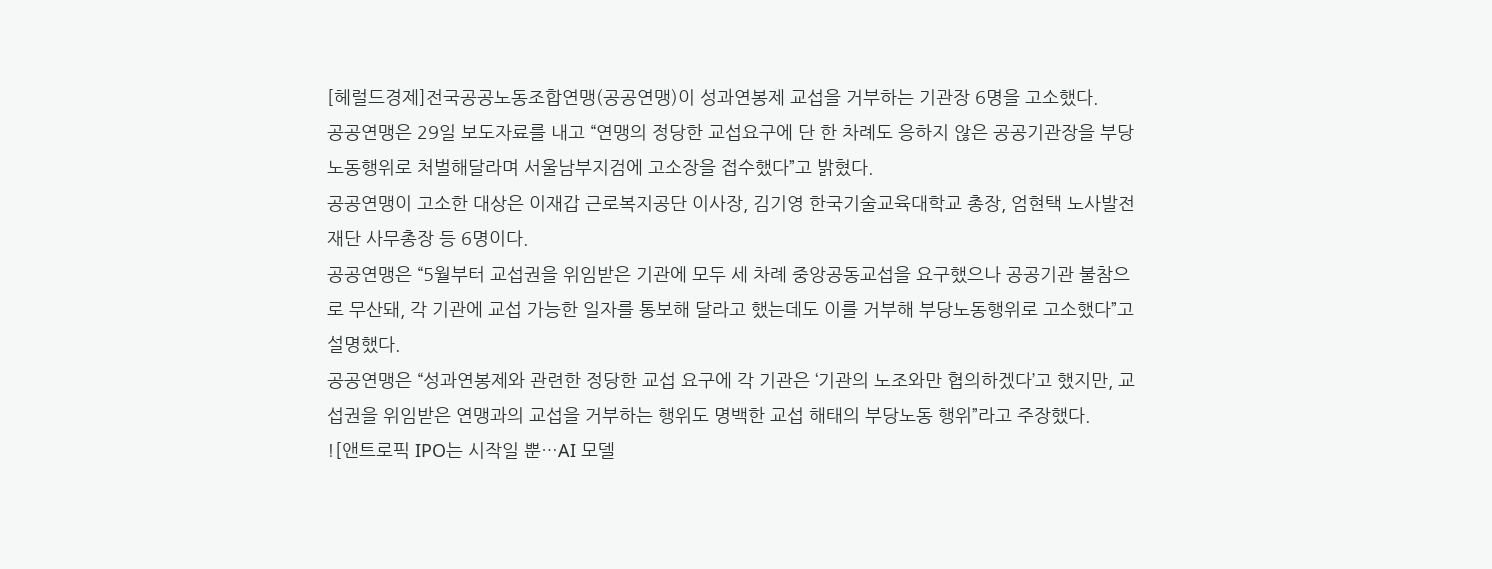[헤럴드경제]전국공공노동조합연맹(공공연맹)이 성과연봉제 교섭을 거부하는 기관장 6명을 고소했다.
공공연맹은 29일 보도자료를 내고 “연맹의 정당한 교섭요구에 단 한 차례도 응하지 않은 공공기관장을 부당노동행위로 처벌해달라며 서울남부지검에 고소장을 접수했다”고 밝혔다.
공공연맹이 고소한 대상은 이재갑 근로복지공단 이사장, 김기영 한국기술교육대학교 총장, 엄현택 노사발전재단 사무총장 등 6명이다.
공공연맹은 “5월부터 교섭권을 위임받은 기관에 모두 세 차례 중앙공동교섭을 요구했으나 공공기관 불참으로 무산돼, 각 기관에 교섭 가능한 일자를 통보해 달라고 했는데도 이를 거부해 부당노동행위로 고소했다”고 설명했다.
공공연맹은 “성과연봉제와 관련한 정당한 교섭 요구에 각 기관은 ‘기관의 노조와만 협의하겠다’고 했지만, 교섭권을 위임받은 연맹과의 교섭을 거부하는 행위도 명백한 교섭 해태의 부당노동 행위”라고 주장했다.
![앤트로픽 IPO는 시작일 뿐…AI 모델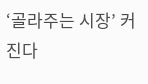‘골라주는 시장’ 커진다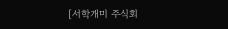[서학개미 주식회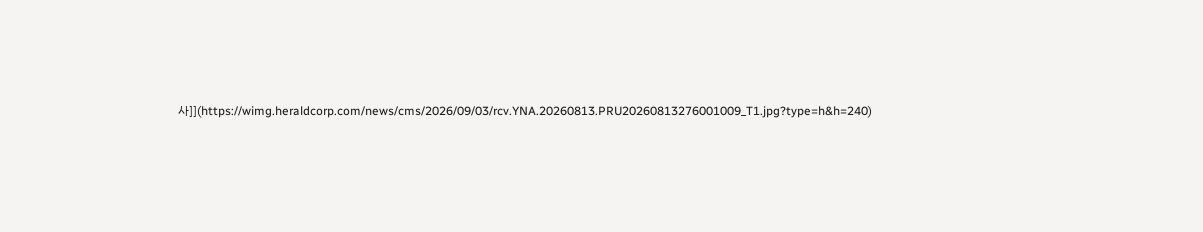사]](https://wimg.heraldcorp.com/news/cms/2026/09/03/rcv.YNA.20260813.PRU20260813276001009_T1.jpg?type=h&h=240)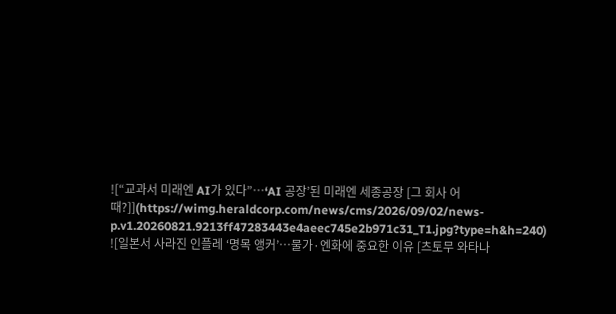![“교과서 미래엔 AI가 있다”…‘AI 공장’된 미래엔 세종공장 [그 회사 어때?]](https://wimg.heraldcorp.com/news/cms/2026/09/02/news-p.v1.20260821.9213ff47283443e4aeec745e2b971c31_T1.jpg?type=h&h=240)
![일본서 사라진 인플레 ‘명목 앵커’…물가·엔화에 중요한 이유 [츠토무 와타나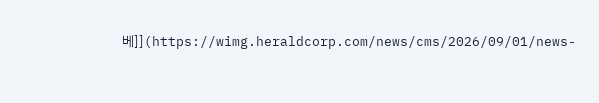베]](https://wimg.heraldcorp.com/news/cms/2026/09/01/news-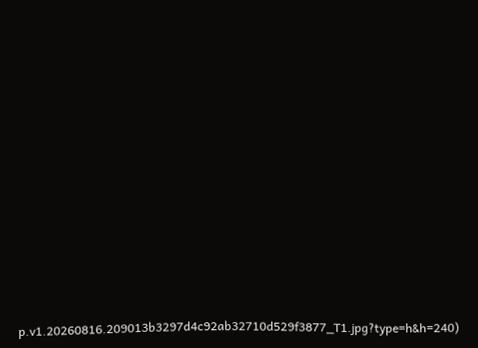p.v1.20260816.209013b3297d4c92ab32710d529f3877_T1.jpg?type=h&h=240)